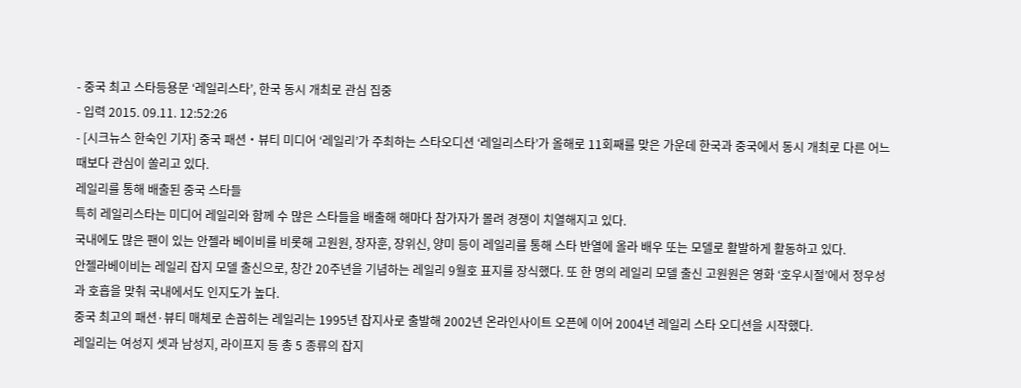- 중국 최고 스타등용문 ‘레일리스타’, 한국 동시 개최로 관심 집중
- 입력 2015. 09.11. 12:52:26
- [시크뉴스 한숙인 기자] 중국 패션‧뷰티 미디어 ‘레일리’가 주최하는 스타오디션 ‘레일리스타’가 올해로 11회째를 맞은 가운데 한국과 중국에서 동시 개최로 다른 어느 때보다 관심이 쏠리고 있다.
레일리를 통해 배출된 중국 스타들
특히 레일리스타는 미디어 레일리와 함께 수 많은 스타들을 배출해 해마다 참가자가 몰려 경쟁이 치열해지고 있다.
국내에도 많은 팬이 있는 안젤라 베이비를 비롯해 고원원, 장자훈, 장위신, 양미 등이 레일리를 통해 스타 반열에 올라 배우 또는 모델로 활발하게 활동하고 있다.
안젤라베이비는 레일리 잡지 모델 출신으로, 창간 20주년을 기념하는 레일리 9월호 표지를 장식했다. 또 한 명의 레일리 모델 출신 고원원은 영화 ‘호우시절’에서 정우성과 호흡을 맞춰 국내에서도 인지도가 높다.
중국 최고의 패션·뷰티 매체로 손꼽히는 레일리는 1995년 잡지사로 출발해 2002년 온라인사이트 오픈에 이어 2004년 레일리 스타 오디션을 시작했다.
레일리는 여성지 셋과 남성지, 라이프지 등 총 5 종류의 잡지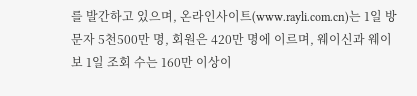를 발간하고 있으며, 온라인사이트(www.rayli.com.cn)는 1일 방문자 5천500만 명, 회원은 420만 명에 이르며, 웨이신과 웨이보 1일 조회 수는 160만 이상이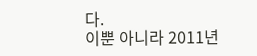다.
이뿐 아니라 2011년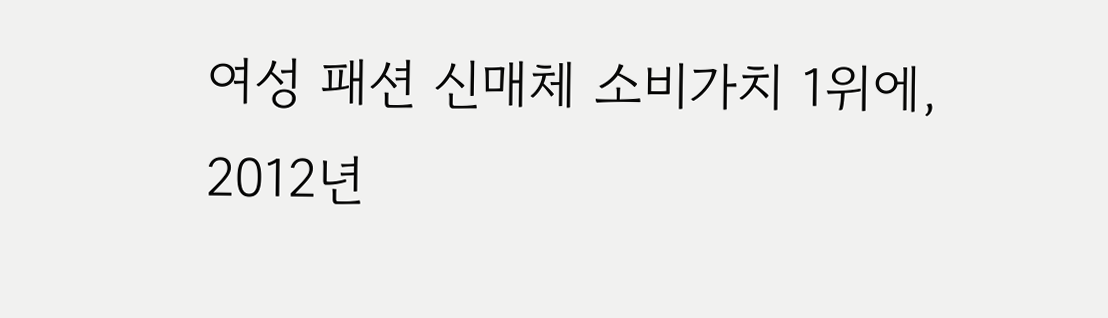여성 패션 신매체 소비가치 1위에, 2012년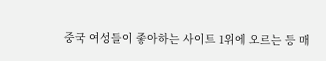중국 여성들이 좋아하는 사이트 1위에 오르는 등 매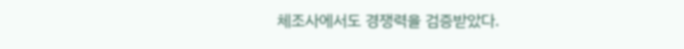체조사에서도 경쟁력을 검증받았다.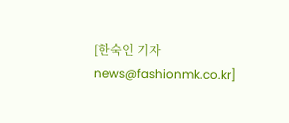[한숙인 기자 news@fashionmk.co.kr]